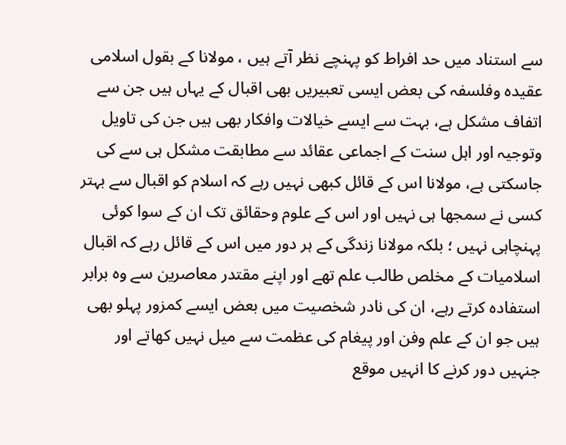سے استناد میں حد افراط کو پہنچے نظر آتے ہیں ، مولانا کے بقول اسلامی عقیدہ وفلسفہ کی بعض ایسی تعبیریں بھی اقبال کے یہاں ہیں جن سے اتفاف مشکل ہے، بہت سے ایسے خیالات وافکار بھی ہیں جن کی تاویل وتوجیہ اور اہل سنت کے اجماعی عقائد سے مطابقت مشکل ہی سے کی جاسکتی ہے، مولانا اس کے قائل کبھی نہیں رہے کہ اسلام کو اقبال سے بہتر کسی نے سمجھا ہی نہیں اور اس کے علوم وحقائق تک ان کے سوا کوئی پہنچاہی نہیں ؛ بلکہ مولانا زندگی کے ہر دور میں اس کے قائل رہے کہ اقبال اسلامیات کے مخلص طالب علم تھے اور اپنے مقتدر معاصرین سے وہ برابر استفادہ کرتے رہے، ان کی نادر شخصیت میں بعض ایسے کمزور پہلو بھی ہیں جو ان کے علم وفن اور پیغام کی عظمت سے میل نہیں کھاتے اور جنہیں دور کرنے کا انہیں موقع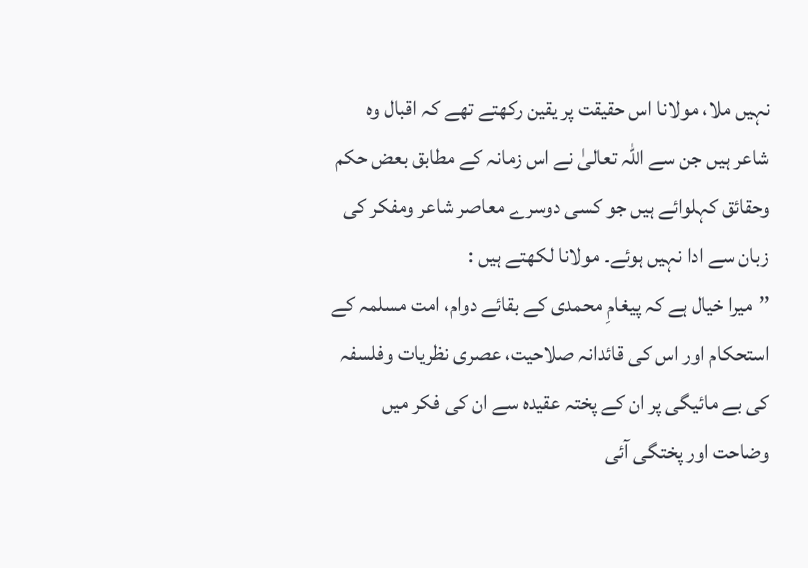نہیں ملا، مولانا اس حقیقت پر یقین رکھتے تھے کہ اقبال وہ شاعر ہیں جن سے اللہ تعالیٰ نے اس زمانہ کے مطابق بعض حکم وحقائق کہلوائے ہیں جو کسی دوسرے معاصر شاعر ومفکر کی زبان سے ادا نہیں ہوئے۔ مولانا لکھتے ہیں :
’’میرا خیال ہے کہ پیغامِ محمدی کے بقائے دوام، امت مسلمہ کے استحکام اور اس کی قائدانہ صلاحیت، عصری نظریات وفلسفہ کی بے مائیگی پر ان کے پختہ عقیدہ سے ان کی فکر میں وضاحت اور پختگی آئی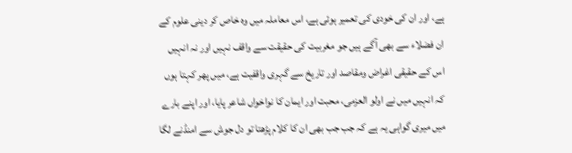ہے، اور ان کی خودی کی تعمیر ہوئی ہے، اس معاملہ میں وہ خاص کر دینی علوم کے ان فضلاء سے بھی آگے ہیں جو مغربیت کی حقیقت سے واقف نہیں اور نہ انہیں اس کے حقیقی اغراض ومقاصد اور تاریخ سے گہری واقفیت ہے، میں پھر کہتا ہوں کہ انہیں میں نے اولو العزمی، محبت اور ایمان کا نواخواں شاعر پایا، اور اپنے بارے میں میری گواہی یہ ہے کہ جب جب بھی ان کا کلام پڑھتا تو دل جوش سے امنڈنے لگا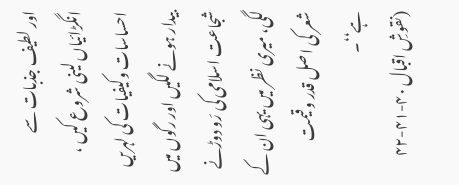اور لطیف جذبات سے انگڑائیاں لینی شروع کیں ، احساسات وکیفیات کی لہریں بیدار ہونے لگیں اور رگوں میں شجاعت اسلامی کی رَو دوڑنے لگی، میری نظر میں یہی ان کے شعر کی اصل قدر وقیمت ہے‘‘۔
(نقوشِ اقبال ۴۰-۴۱-۴۲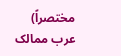مختصراً)
عرب ممالک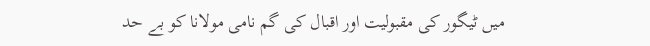میں ٹیگور کی مقبولیت اور اقبال کی گم نامی مولانا کو بے حد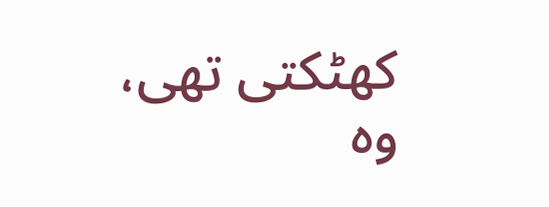کھٹکتی تھی، وہ